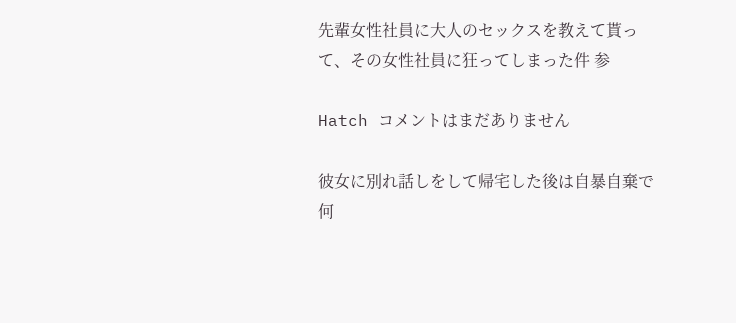先輩女性社員に大人のセックスを教えて貰って、その女性社員に狂ってしまった件 参

Hatch コメントはまだありません

彼女に別れ話しをして帰宅した後は自暴自棄で何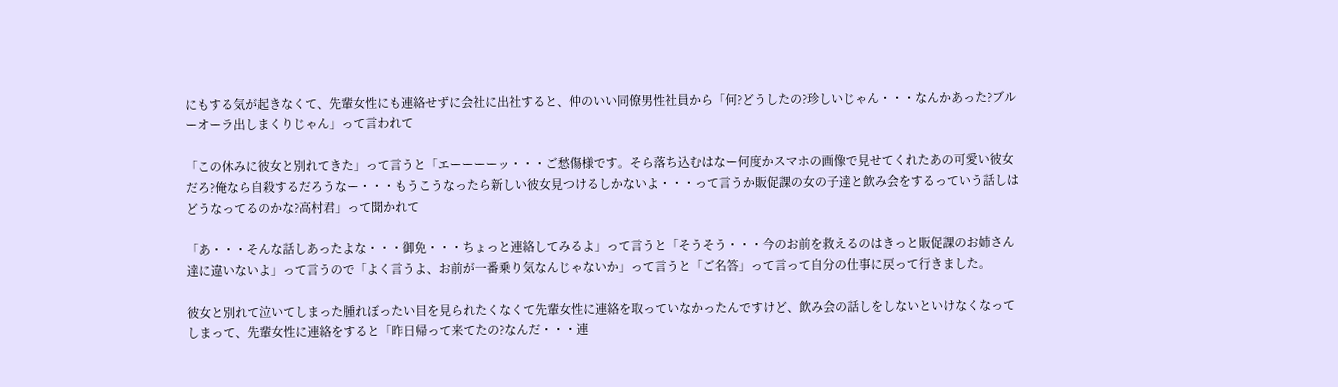にもする気が起きなくて、先輩女性にも連絡せずに会社に出社すると、仲のいい同僚男性社員から「何?どうしたの?珍しいじゃん・・・なんかあった?ブルーオーラ出しまくりじゃん」って言われて

「この休みに彼女と別れてきた」って言うと「エーーーーッ・・・ご愁傷様です。そら落ち込むはなー何度かスマホの画像で見せてくれたあの可愛い彼女だろ?俺なら自殺するだろうなー・・・もうこうなったら新しい彼女見つけるしかないよ・・・って言うか販促課の女の子達と飲み会をするっていう話しはどうなってるのかな?高村君」って聞かれて

「あ・・・そんな話しあったよな・・・御免・・・ちょっと連絡してみるよ」って言うと「そうそう・・・今のお前を救えるのはきっと販促課のお姉さん達に違いないよ」って言うので「よく言うよ、お前が一番乗り気なんじゃないか」って言うと「ご名答」って言って自分の仕事に戻って行きました。

彼女と別れて泣いてしまった腫れぼったい目を見られたくなくて先輩女性に連絡を取っていなかったんですけど、飲み会の話しをしないといけなくなってしまって、先輩女性に連絡をすると「昨日帰って来てたの?なんだ・・・連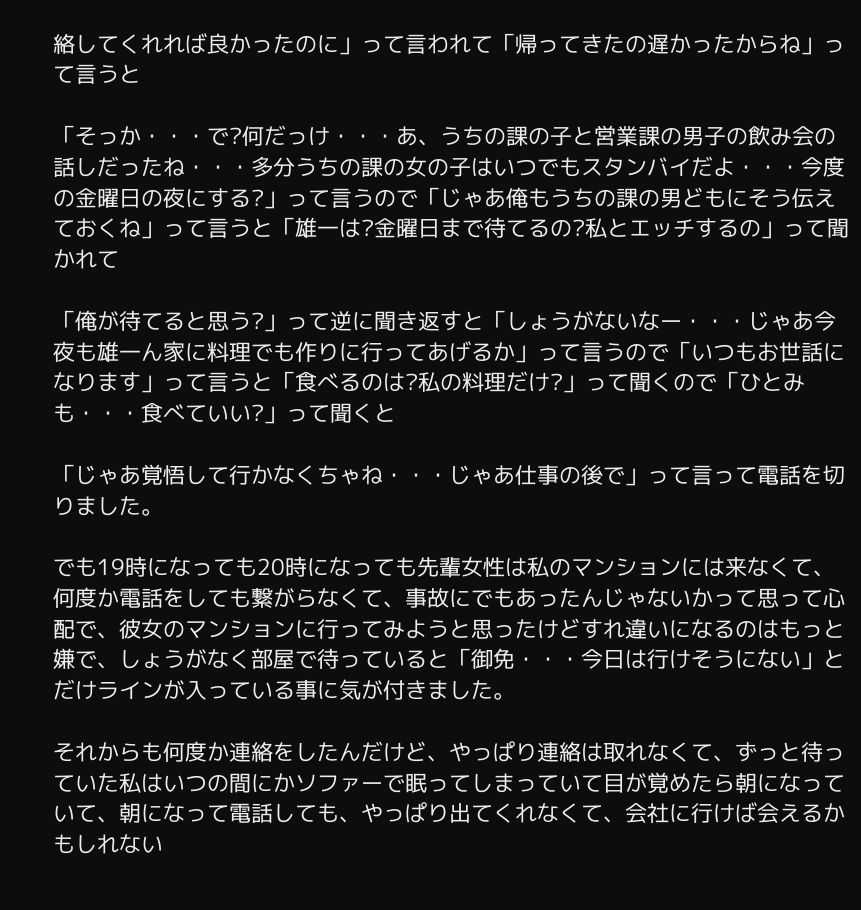絡してくれれば良かったのに」って言われて「帰ってきたの遅かったからね」って言うと

「そっか・・・で?何だっけ・・・あ、うちの課の子と営業課の男子の飲み会の話しだったね・・・多分うちの課の女の子はいつでもスタンバイだよ・・・今度の金曜日の夜にする?」って言うので「じゃあ俺もうちの課の男どもにそう伝えておくね」って言うと「雄一は?金曜日まで待てるの?私とエッチするの」って聞かれて

「俺が待てると思う?」って逆に聞き返すと「しょうがないなー・・・じゃあ今夜も雄一ん家に料理でも作りに行ってあげるか」って言うので「いつもお世話になります」って言うと「食べるのは?私の料理だけ?」って聞くので「ひとみも・・・食べていい?」って聞くと

「じゃあ覚悟して行かなくちゃね・・・じゃあ仕事の後で」って言って電話を切りました。

でも19時になっても20時になっても先輩女性は私のマンションには来なくて、何度か電話をしても繋がらなくて、事故にでもあったんじゃないかって思って心配で、彼女のマンションに行ってみようと思ったけどすれ違いになるのはもっと嫌で、しょうがなく部屋で待っていると「御免・・・今日は行けそうにない」とだけラインが入っている事に気が付きました。

それからも何度か連絡をしたんだけど、やっぱり連絡は取れなくて、ずっと待っていた私はいつの間にかソファーで眠ってしまっていて目が覚めたら朝になっていて、朝になって電話しても、やっぱり出てくれなくて、会社に行けば会えるかもしれない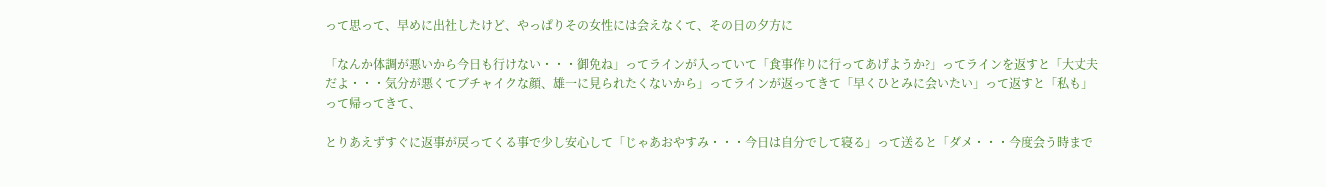って思って、早めに出社したけど、やっぱりその女性には会えなくて、その日の夕方に

「なんか体調が悪いから今日も行けない・・・御免ね」ってラインが入っていて「食事作りに行ってあげようか?」ってラインを返すと「大丈夫だよ・・・気分が悪くてブチャイクな顔、雄一に見られたくないから」ってラインが返ってきて「早くひとみに会いたい」って返すと「私も」って帰ってきて、

とりあえずすぐに返事が戻ってくる事で少し安心して「じゃあおやすみ・・・今日は自分でして寝る」って送ると「ダメ・・・今度会う時まで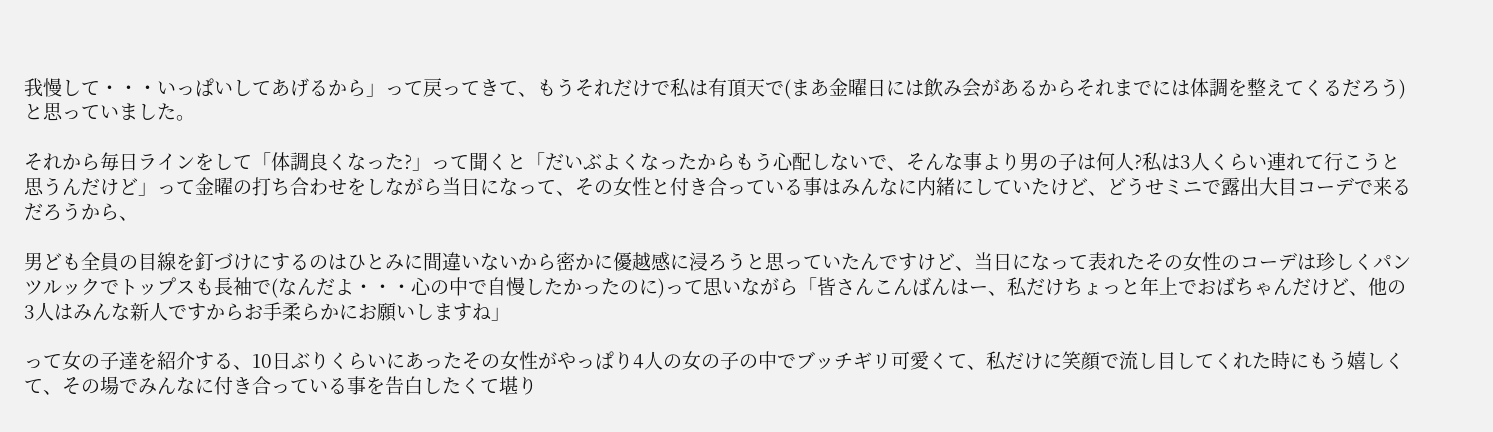我慢して・・・いっぱいしてあげるから」って戻ってきて、もうそれだけで私は有頂天で(まあ金曜日には飲み会があるからそれまでには体調を整えてくるだろう)と思っていました。

それから毎日ラインをして「体調良くなった?」って聞くと「だいぶよくなったからもう心配しないで、そんな事より男の子は何人?私は3人くらい連れて行こうと思うんだけど」って金曜の打ち合わせをしながら当日になって、その女性と付き合っている事はみんなに内緒にしていたけど、どうせミニで露出大目コーデで来るだろうから、

男ども全員の目線を釘づけにするのはひとみに間違いないから密かに優越感に浸ろうと思っていたんですけど、当日になって表れたその女性のコーデは珍しくパンツルックでトップスも長袖で(なんだよ・・・心の中で自慢したかったのに)って思いながら「皆さんこんばんはー、私だけちょっと年上でおばちゃんだけど、他の3人はみんな新人ですからお手柔らかにお願いしますね」

って女の子達を紹介する、10日ぶりくらいにあったその女性がやっぱり4人の女の子の中でブッチギリ可愛くて、私だけに笑顔で流し目してくれた時にもう嬉しくて、その場でみんなに付き合っている事を告白したくて堪り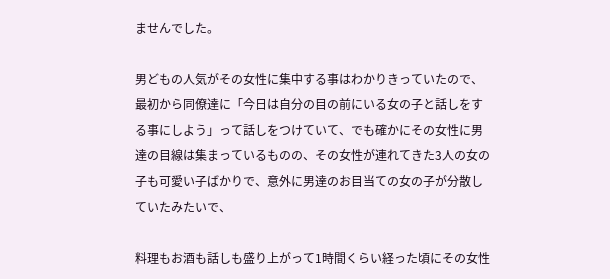ませんでした。

男どもの人気がその女性に集中する事はわかりきっていたので、最初から同僚達に「今日は自分の目の前にいる女の子と話しをする事にしよう」って話しをつけていて、でも確かにその女性に男達の目線は集まっているものの、その女性が連れてきた3人の女の子も可愛い子ばかりで、意外に男達のお目当ての女の子が分散していたみたいで、

料理もお酒も話しも盛り上がって1時間くらい経った頃にその女性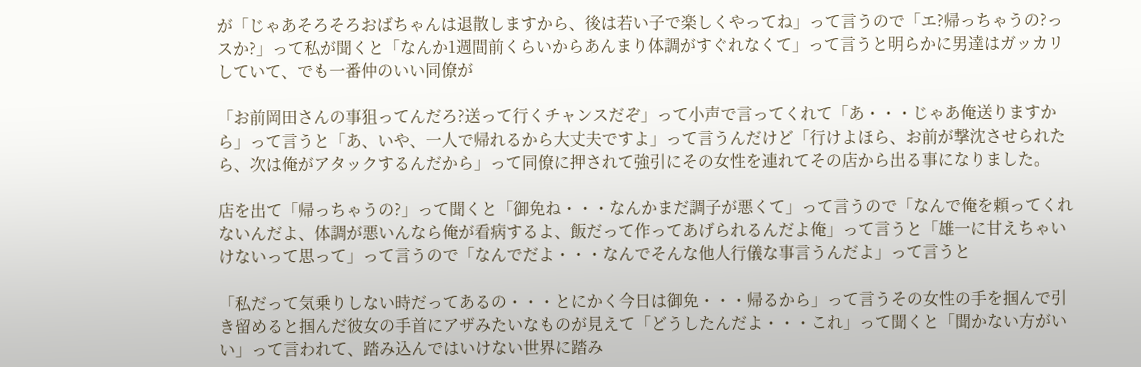が「じゃあそろそろおばちゃんは退散しますから、後は若い子で楽しくやってね」って言うので「エ?帰っちゃうの?っスか?」って私が聞くと「なんか1週間前くらいからあんまり体調がすぐれなくて」って言うと明らかに男達はガッカリしていて、でも一番仲のいい同僚が

「お前岡田さんの事狙ってんだろ?送って行くチャンスだぞ」って小声で言ってくれて「あ・・・じゃあ俺送りますから」って言うと「あ、いや、一人で帰れるから大丈夫ですよ」って言うんだけど「行けよほら、お前が撃沈させられたら、次は俺がアタックするんだから」って同僚に押されて強引にその女性を連れてその店から出る事になりました。

店を出て「帰っちゃうの?」って聞くと「御免ね・・・なんかまだ調子が悪くて」って言うので「なんで俺を頼ってくれないんだよ、体調が悪いんなら俺が看病するよ、飯だって作ってあげられるんだよ俺」って言うと「雄一に甘えちゃいけないって思って」って言うので「なんでだよ・・・なんでそんな他人行儀な事言うんだよ」って言うと

「私だって気乗りしない時だってあるの・・・とにかく今日は御免・・・帰るから」って言うその女性の手を掴んで引き留めると掴んだ彼女の手首にアザみたいなものが見えて「どうしたんだよ・・・これ」って聞くと「聞かない方がいい」って言われて、踏み込んではいけない世界に踏み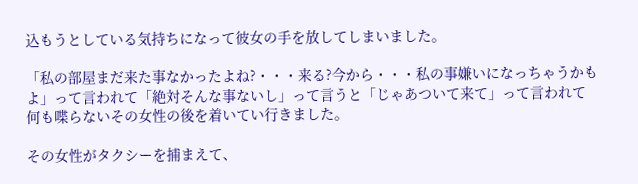込もうとしている気持ちになって彼女の手を放してしまいました。

「私の部屋まだ来た事なかったよね?・・・来る?今から・・・私の事嫌いになっちゃうかもよ」って言われて「絶対そんな事ないし」って言うと「じゃあついて来て」って言われて何も喋らないその女性の後を着いてい行きました。

その女性がタクシーを捕まえて、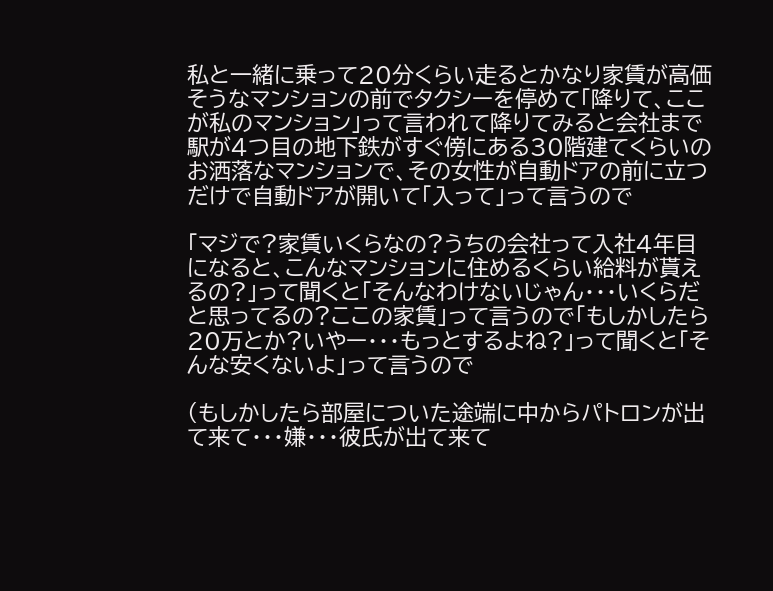私と一緒に乗って20分くらい走るとかなり家賃が高価そうなマンションの前でタクシーを停めて「降りて、ここが私のマンション」って言われて降りてみると会社まで駅が4つ目の地下鉄がすぐ傍にある30階建てくらいのお洒落なマンションで、その女性が自動ドアの前に立つだけで自動ドアが開いて「入って」って言うので

「マジで?家賃いくらなの?うちの会社って入社4年目になると、こんなマンションに住めるくらい給料が貰えるの?」って聞くと「そんなわけないじゃん・・・いくらだと思ってるの?ここの家賃」って言うので「もしかしたら20万とか?いやー・・・もっとするよね?」って聞くと「そんな安くないよ」って言うので

(もしかしたら部屋についた途端に中からパトロンが出て来て・・・嫌・・・彼氏が出て来て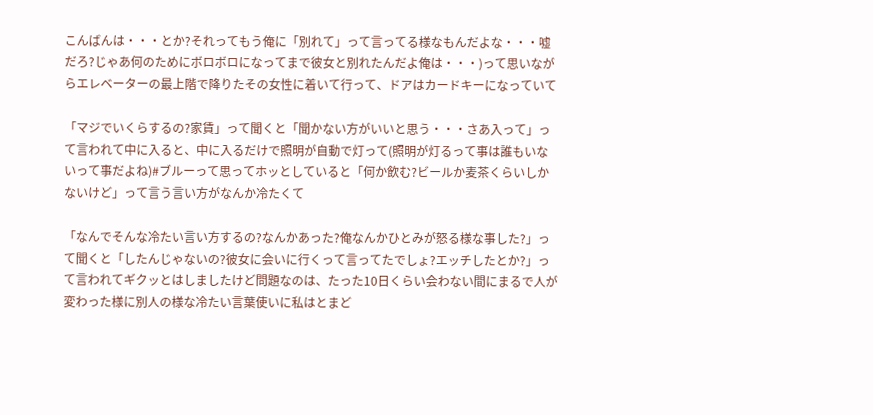こんばんは・・・とか?それってもう俺に「別れて」って言ってる様なもんだよな・・・嘘だろ?じゃあ何のためにボロボロになってまで彼女と別れたんだよ俺は・・・)って思いながらエレベーターの最上階で降りたその女性に着いて行って、ドアはカードキーになっていて

「マジでいくらするの?家賃」って聞くと「聞かない方がいいと思う・・・さあ入って」って言われて中に入ると、中に入るだけで照明が自動で灯って(照明が灯るって事は誰もいないって事だよね)#ブルーって思ってホッとしていると「何か飲む?ビールか麦茶くらいしかないけど」って言う言い方がなんか冷たくて

「なんでそんな冷たい言い方するの?なんかあった?俺なんかひとみが怒る様な事した?」って聞くと「したんじゃないの?彼女に会いに行くって言ってたでしょ?エッチしたとか?」って言われてギクッとはしましたけど問題なのは、たった10日くらい会わない間にまるで人が変わった様に別人の様な冷たい言葉使いに私はとまど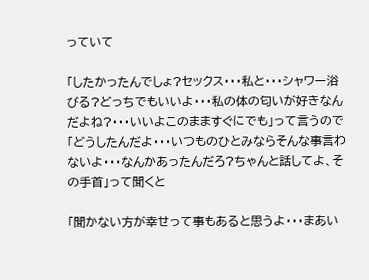っていて

「したかったんでしょ?セックス・・・私と・・・シャワー浴びる?どっちでもいいよ・・・私の体の匂いが好きなんだよね?・・・いいよこのまますぐにでも」って言うので「どうしたんだよ・・・いつものひとみならそんな事言わないよ・・・なんかあったんだろ?ちゃんと話してよ、その手首」って聞くと

「聞かない方が幸せって事もあると思うよ・・・まあい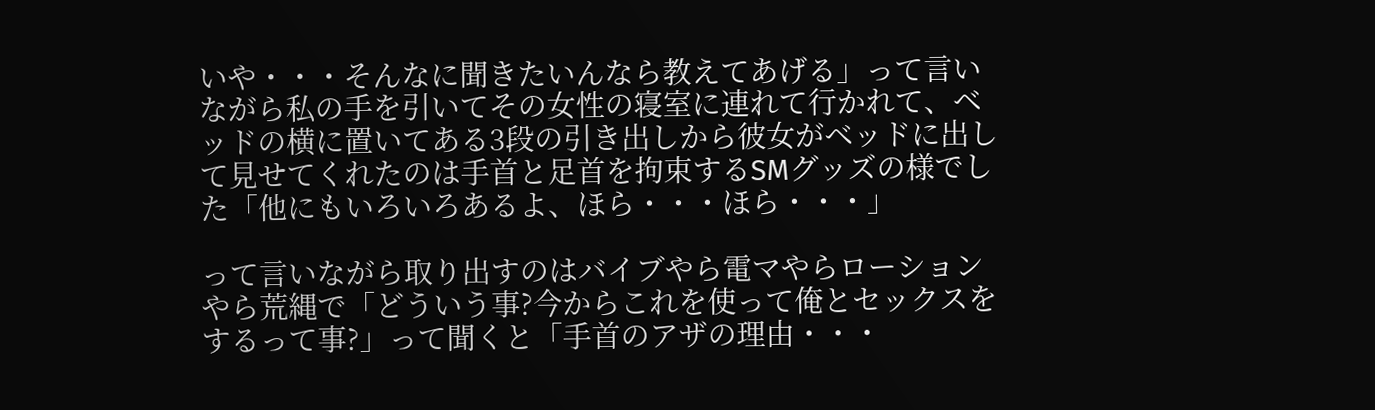いや・・・そんなに聞きたいんなら教えてあげる」って言いながら私の手を引いてその女性の寝室に連れて行かれて、ベッドの横に置いてある3段の引き出しから彼女がベッドに出して見せてくれたのは手首と足首を拘束するSMグッズの様でした「他にもいろいろあるよ、ほら・・・ほら・・・」

って言いながら取り出すのはバイブやら電マやらローションやら荒縄で「どういう事?今からこれを使って俺とセックスをするって事?」って聞くと「手首のアザの理由・・・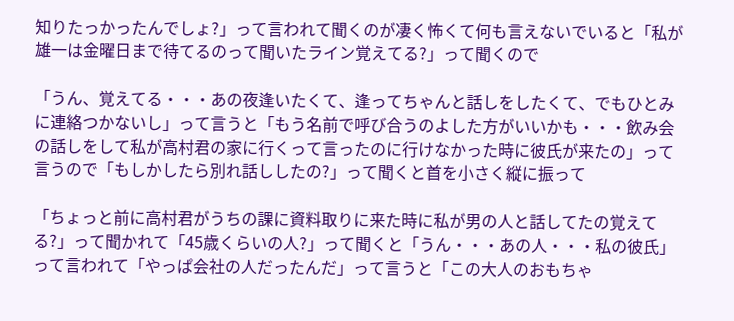知りたっかったんでしょ?」って言われて聞くのが凄く怖くて何も言えないでいると「私が雄一は金曜日まで待てるのって聞いたライン覚えてる?」って聞くので

「うん、覚えてる・・・あの夜逢いたくて、逢ってちゃんと話しをしたくて、でもひとみに連絡つかないし」って言うと「もう名前で呼び合うのよした方がいいかも・・・飲み会の話しをして私が高村君の家に行くって言ったのに行けなかった時に彼氏が来たの」って言うので「もしかしたら別れ話ししたの?」って聞くと首を小さく縦に振って

「ちょっと前に高村君がうちの課に資料取りに来た時に私が男の人と話してたの覚えてる?」って聞かれて「45歳くらいの人?」って聞くと「うん・・・あの人・・・私の彼氏」って言われて「やっぱ会社の人だったんだ」って言うと「この大人のおもちゃ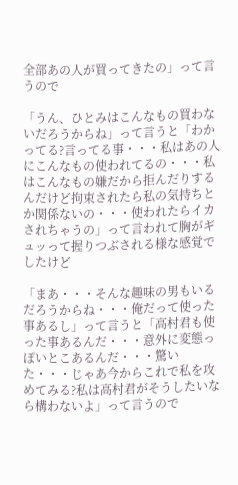全部あの人が買ってきたの」って言うので

「うん、ひとみはこんなもの買わないだろうからね」って言うと「わかってる?言ってる事・・・私はあの人にこんなもの使われてるの・・・私はこんなもの嫌だから拒んだりするんだけど拘束されたら私の気持ちとか関係ないの・・・使われたらイカされちゃうの」って言われて胸がギュッって握りつぶされる様な感覚でしたけど

「まあ・・・そんな趣味の男もいるだろうからね・・・俺だって使った事あるし」って言うと「高村君も使った事あるんだ・・・意外に変態っぽいとこあるんだ・・・驚いた・・・じゃあ今からこれで私を攻めてみる?私は高村君がそうしたいなら構わないよ」って言うので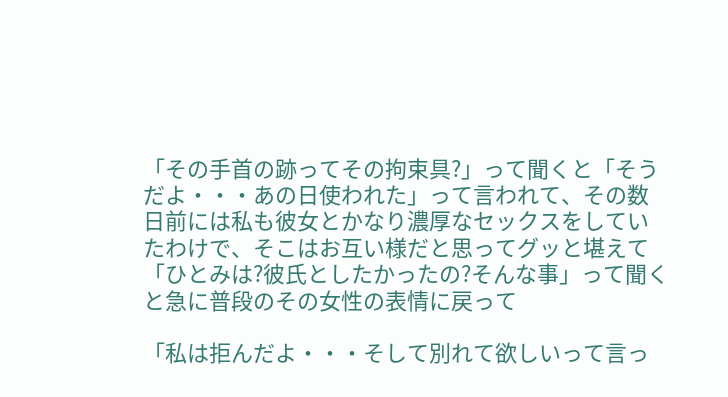「その手首の跡ってその拘束具?」って聞くと「そうだよ・・・あの日使われた」って言われて、その数日前には私も彼女とかなり濃厚なセックスをしていたわけで、そこはお互い様だと思ってグッと堪えて「ひとみは?彼氏としたかったの?そんな事」って聞くと急に普段のその女性の表情に戻って

「私は拒んだよ・・・そして別れて欲しいって言っ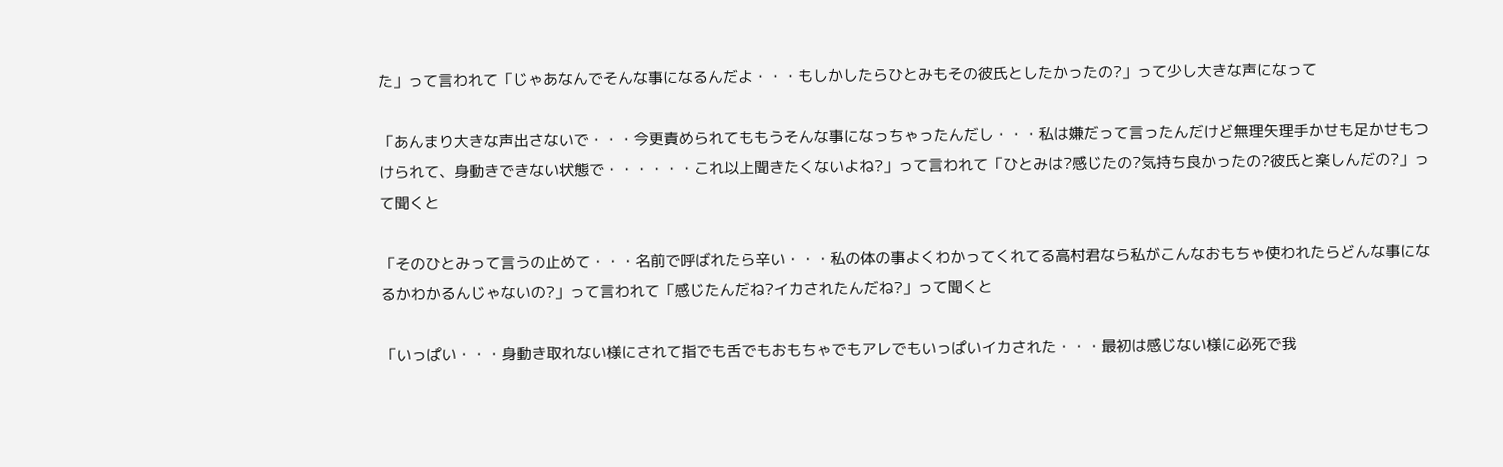た」って言われて「じゃあなんでそんな事になるんだよ・・・もしかしたらひとみもその彼氏としたかったの?」って少し大きな声になって

「あんまり大きな声出さないで・・・今更責められてももうそんな事になっちゃったんだし・・・私は嫌だって言ったんだけど無理矢理手かせも足かせもつけられて、身動きできない状態で・・・・・・これ以上聞きたくないよね?」って言われて「ひとみは?感じたの?気持ち良かったの?彼氏と楽しんだの?」って聞くと

「そのひとみって言うの止めて・・・名前で呼ばれたら辛い・・・私の体の事よくわかってくれてる高村君なら私がこんなおもちゃ使われたらどんな事になるかわかるんじゃないの?」って言われて「感じたんだね?イカされたんだね?」って聞くと

「いっぱい・・・身動き取れない様にされて指でも舌でもおもちゃでもアレでもいっぱいイカされた・・・最初は感じない様に必死で我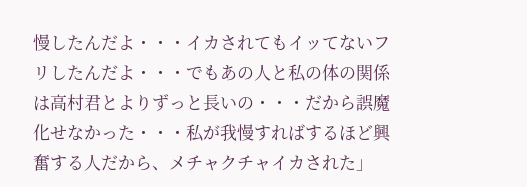慢したんだよ・・・イカされてもイッてないフリしたんだよ・・・でもあの人と私の体の関係は高村君とよりずっと長いの・・・だから誤魔化せなかった・・・私が我慢すればするほど興奮する人だから、メチャクチャイカされた」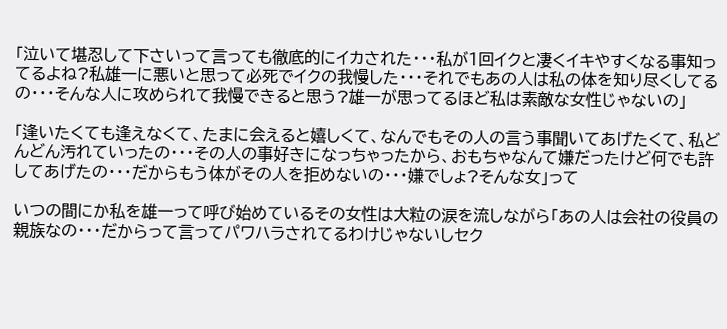「泣いて堪忍して下さいって言っても徹底的にイカされた・・・私が1回イクと凄くイキやすくなる事知ってるよね?私雄一に悪いと思って必死でイクの我慢した・・・それでもあの人は私の体を知り尽くしてるの・・・そんな人に攻められて我慢できると思う?雄一が思ってるほど私は素敵な女性じゃないの」

「逢いたくても逢えなくて、たまに会えると嬉しくて、なんでもその人の言う事聞いてあげたくて、私どんどん汚れていったの・・・その人の事好きになっちゃったから、おもちゃなんて嫌だったけど何でも許してあげたの・・・だからもう体がその人を拒めないの・・・嫌でしょ?そんな女」って

いつの間にか私を雄一って呼び始めているその女性は大粒の涙を流しながら「あの人は会社の役員の親族なの・・・だからって言ってパワハラされてるわけじゃないしセク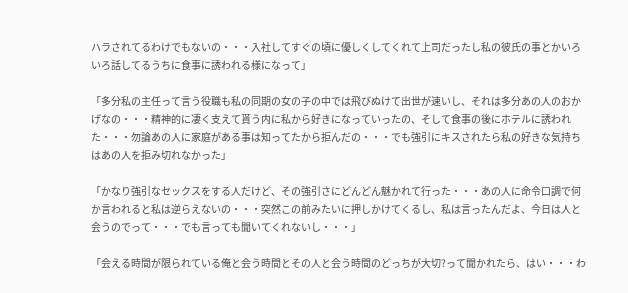ハラされてるわけでもないの・・・入社してすぐの頃に優しくしてくれて上司だったし私の彼氏の事とかいろいろ話してるうちに食事に誘われる様になって」

「多分私の主任って言う役職も私の同期の女の子の中では飛びぬけて出世が速いし、それは多分あの人のおかげなの・・・精神的に凄く支えて貰う内に私から好きになっていったの、そして食事の後にホテルに誘われた・・・勿論あの人に家庭がある事は知ってたから拒んだの・・・でも強引にキスされたら私の好きな気持ちはあの人を拒み切れなかった」

「かなり強引なセックスをする人だけど、その強引さにどんどん魅かれて行った・・・あの人に命令口調で何か言われると私は逆らえないの・・・突然この前みたいに押しかけてくるし、私は言ったんだよ、今日は人と会うのでって・・・でも言っても聞いてくれないし・・・」

「会える時間が限られている俺と会う時間とその人と会う時間のどっちが大切?って聞かれたら、はい・・・わ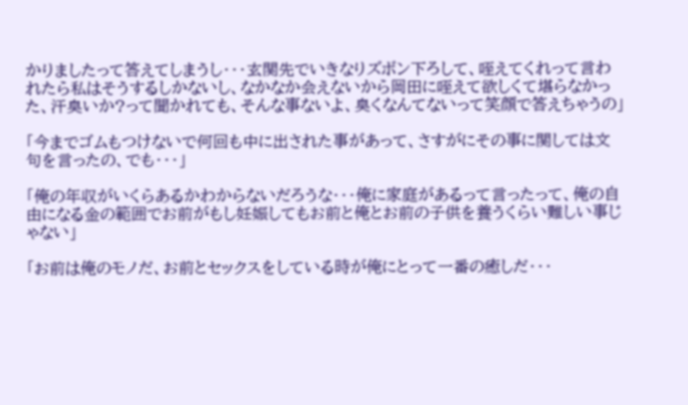かりましたって答えてしまうし・・・玄関先でいきなりズボン下ろして、咥えてくれって言われたら私はそうするしかないし、なかなか会えないから岡田に咥えて欲しくて堪らなかった、汗臭いか?って聞かれても、そんな事ないよ、臭くなんてないって笑顔で答えちゃうの」

「今までゴムもつけないで何回も中に出された事があって、さすがにその事に関しては文句を言ったの、でも・・・」

「俺の年収がいくらあるかわからないだろうな・・・俺に家庭があるって言ったって、俺の自由になる金の範囲でお前がもし妊娠してもお前と俺とお前の子供を養うくらい難しい事じゃない」

「お前は俺のモノだ、お前とセックスをしている時が俺にとって一番の癒しだ・・・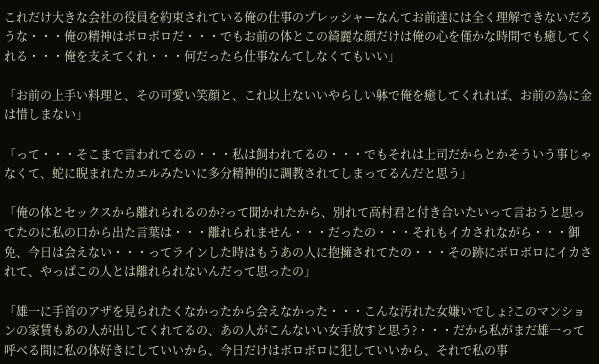これだけ大きな会社の役員を約束されている俺の仕事のプレッシャーなんてお前達には全く理解できないだろうな・・・俺の精神はボロボロだ・・・でもお前の体とこの綺麗な顔だけは俺の心を僅かな時間でも癒してくれる・・・俺を支えてくれ・・・何だったら仕事なんてしなくてもいい」

「お前の上手い料理と、その可愛い笑顔と、これ以上ないいやらしい躰で俺を癒してくれれば、お前の為に金は惜しまない」

「って・・・そこまで言われてるの・・・私は飼われてるの・・・でもそれは上司だからとかそういう事じゃなくて、蛇に睨まれたカエルみたいに多分精神的に調教されてしまってるんだと思う」

「俺の体とセックスから離れられるのか?って聞かれたから、別れて高村君と付き合いたいって言おうと思ってたのに私の口から出た言葉は・・・離れられません・・・だったの・・・それもイカされながら・・・御免、今日は会えない・・・ってラインした時はもうあの人に抱擁されてたの・・・その跡にボロボロにイカされて、やっぱこの人とは離れられないんだって思ったの」

「雄一に手首のアザを見られたくなかったから会えなかった・・・こんな汚れた女嫌いでしょ?このマンションの家賃もあの人が出してくれてるの、あの人がこんないい女手放すと思う?・・・だから私がまだ雄一って呼べる間に私の体好きにしていいから、今日だけはボロボロに犯していいから、それで私の事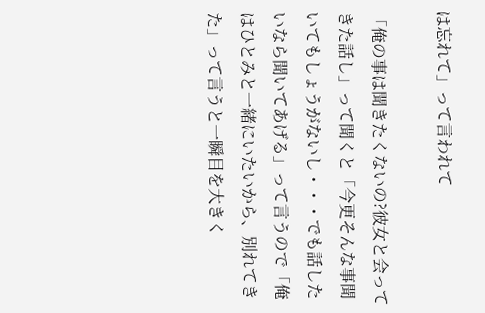は忘れて」って言われて

「俺の事は聞きたくないの?彼女と会ってきた話し」って聞くと「今更そんな事聞いてもしょうがないし・・・でも話したいなら聞いてあげる」って言うので「俺はひとみと一緒にいたいから、別れてきた」って言うと一瞬目を大きく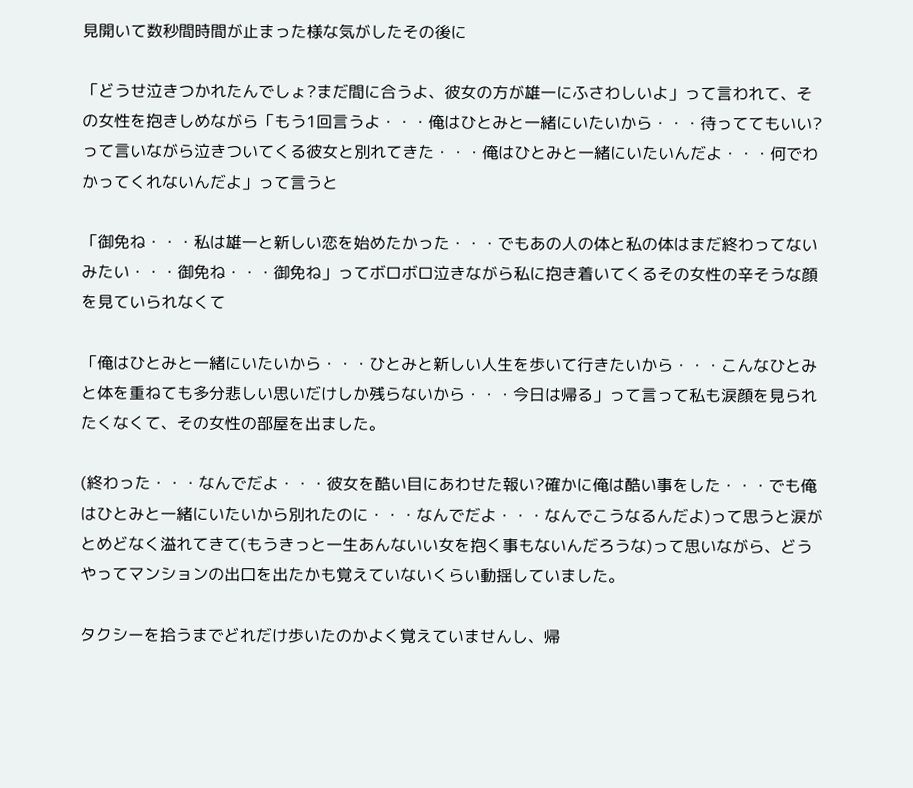見開いて数秒間時間が止まった様な気がしたその後に

「どうせ泣きつかれたんでしょ?まだ間に合うよ、彼女の方が雄一にふさわしいよ」って言われて、その女性を抱きしめながら「もう1回言うよ・・・俺はひとみと一緒にいたいから・・・待っててもいい?って言いながら泣きついてくる彼女と別れてきた・・・俺はひとみと一緒にいたいんだよ・・・何でわかってくれないんだよ」って言うと

「御免ね・・・私は雄一と新しい恋を始めたかった・・・でもあの人の体と私の体はまだ終わってないみたい・・・御免ね・・・御免ね」ってボロボロ泣きながら私に抱き着いてくるその女性の辛そうな顔を見ていられなくて

「俺はひとみと一緒にいたいから・・・ひとみと新しい人生を歩いて行きたいから・・・こんなひとみと体を重ねても多分悲しい思いだけしか残らないから・・・今日は帰る」って言って私も涙顔を見られたくなくて、その女性の部屋を出ました。

(終わった・・・なんでだよ・・・彼女を酷い目にあわせた報い?確かに俺は酷い事をした・・・でも俺はひとみと一緒にいたいから別れたのに・・・なんでだよ・・・なんでこうなるんだよ)って思うと涙がとめどなく溢れてきて(もうきっと一生あんないい女を抱く事もないんだろうな)って思いながら、どうやってマンションの出口を出たかも覚えていないくらい動揺していました。

タクシーを拾うまでどれだけ歩いたのかよく覚えていませんし、帰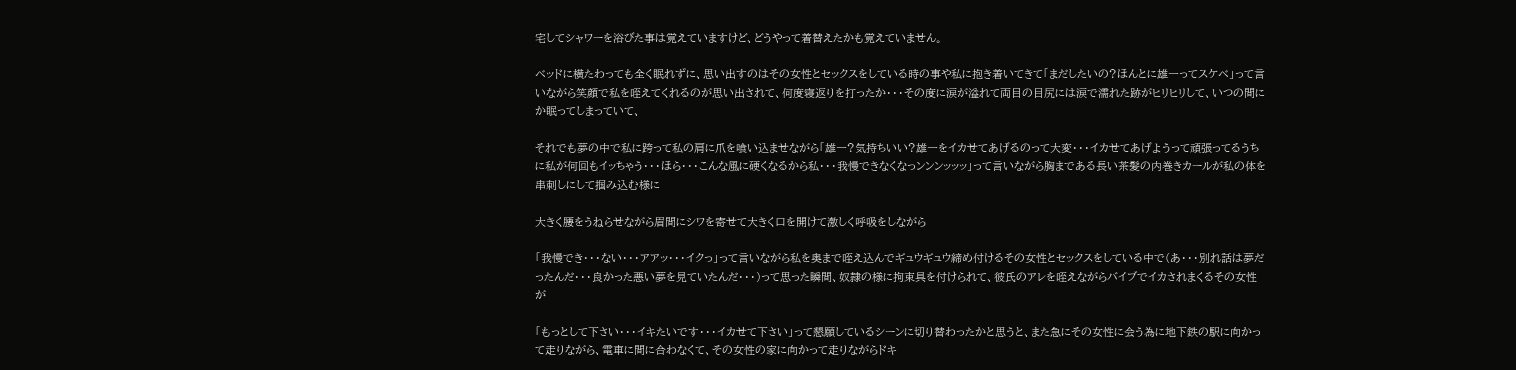宅してシャワーを浴びた事は覚えていますけど、どうやって着替えたかも覚えていません。

ベッドに横たわっても全く眠れずに、思い出すのはその女性とセックスをしている時の事や私に抱き着いてきて「まだしたいの?ほんとに雄一ってスケベ」って言いながら笑顔で私を咥えてくれるのが思い出されて、何度寝返りを打ったか・・・その度に涙が溢れて両目の目尻には涙で濡れた跡がヒリヒリして、いつの間にか眠ってしまっていて、

それでも夢の中で私に跨って私の肩に爪を喰い込ませながら「雄一?気持ちいい?雄一をイカせてあげるのって大変・・・イカせてあげようって頑張ってるうちに私が何回もイッちゃう・・・ほら・・・こんな風に硬くなるから私・・・我慢できなくなっンンンッッッ」って言いながら胸まである長い茶髪の内巻きカールが私の体を串刺しにして掴み込む様に

大きく腰をうねらせながら眉間にシワを寄せて大きく口を開けて激しく呼吸をしながら

「我慢でき・・・ない・・・アアッ・・・イクっ」って言いながら私を奥まで咥え込んでギュウギュウ締め付けるその女性とセックスをしている中で(あ・・・別れ話は夢だったんだ・・・良かった悪い夢を見ていたんだ・・・)って思った瞬間、奴隷の様に拘束具を付けられて、彼氏のアレを咥えながらバイブでイカされまくるその女性が

「もっとして下さい・・・イキたいです・・・イカせて下さい」って懇願しているシーンに切り替わったかと思うと、また急にその女性に会う為に地下鉄の駅に向かって走りながら、電車に間に合わなくて、その女性の家に向かって走りながらドキ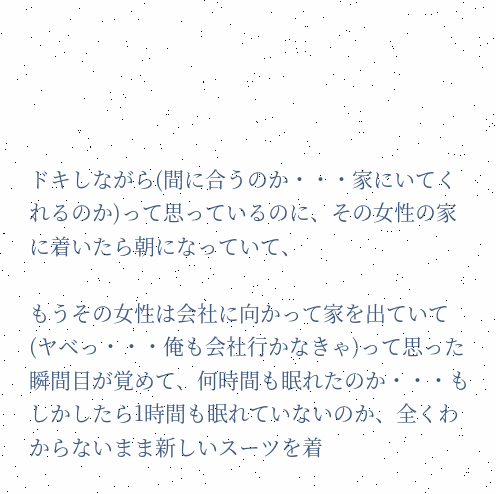ドキしながら(間に合うのか・・・家にいてくれるのか)って思っているのに、その女性の家に着いたら朝になっていて、

もうその女性は会社に向かって家を出ていて(ヤベっ・・・俺も会社行かなきゃ)って思った瞬間目が覚めて、何時間も眠れたのか・・・もしかしたら1時間も眠れていないのか、全くわからないまま新しいスーツを着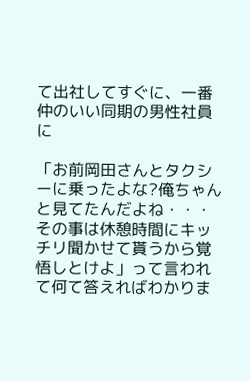て出社してすぐに、一番仲のいい同期の男性社員に

「お前岡田さんとタクシーに乗ったよな?俺ちゃんと見てたんだよね・・・その事は休憩時間にキッチリ聞かせて貰うから覚悟しとけよ」って言われて何て答えればわかりま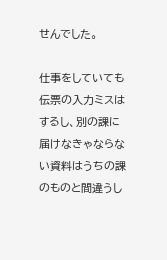せんでした。

仕事をしていても伝票の入力ミスはするし、別の課に届けなきゃならない資料はうちの課のものと間違うし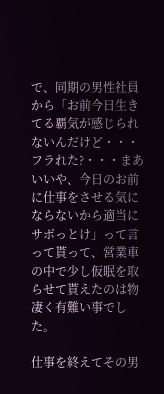で、同期の男性社員から「お前今日生きてる覇気が感じられないんだけど・・・フラれた?・・・まあいいや、今日のお前に仕事をさせる気にならないから適当にサボっとけ」って言って貰って、営業車の中で少し仮眠を取らせて貰えたのは物凄く有難い事でした。

仕事を終えてその男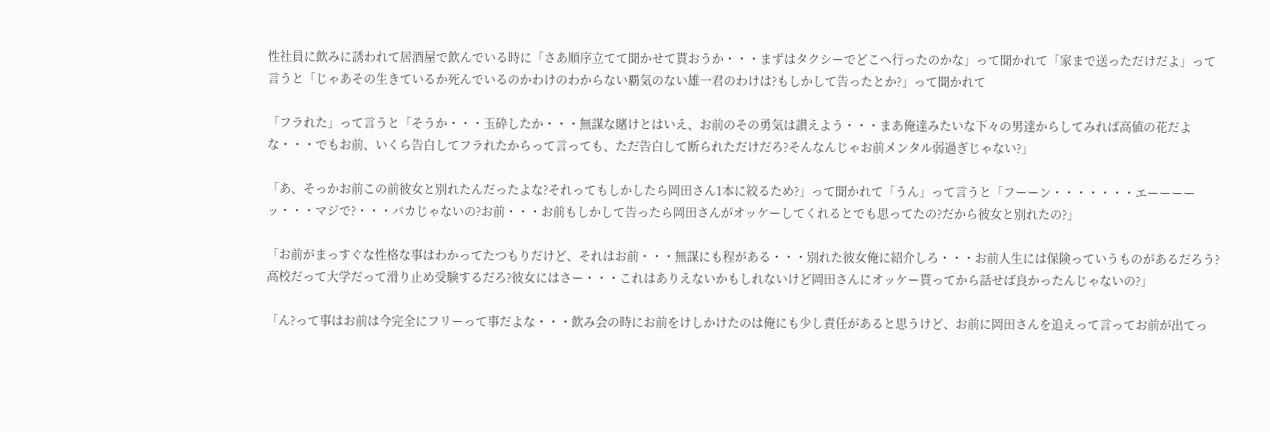性社員に飲みに誘われて居酒屋で飲んでいる時に「さあ順序立てて聞かせて貰おうか・・・まずはタクシーでどこへ行ったのかな」って聞かれて「家まで送っただけだよ」って言うと「じゃあその生きているか死んでいるのかわけのわからない覇気のない雄一君のわけは?もしかして告ったとか?」って聞かれて

「フラれた」って言うと「そうか・・・玉砕したか・・・無謀な賭けとはいえ、お前のその勇気は讃えよう・・・まあ俺達みたいな下々の男達からしてみれば高値の花だよな・・・でもお前、いくら告白してフラれたからって言っても、ただ告白して断られただけだろ?そんなんじゃお前メンタル弱過ぎじゃない?」

「あ、そっかお前この前彼女と別れたんだったよな?それってもしかしたら岡田さん1本に絞るため?」って聞かれて「うん」って言うと「フーーン・・・・・・・エーーーーッ・・・マジで?・・・バカじゃないの?お前・・・お前もしかして告ったら岡田さんがオッケーしてくれるとでも思ってたの?だから彼女と別れたの?」

「お前がまっすぐな性格な事はわかってたつもりだけど、それはお前・・・無謀にも程がある・・・別れた彼女俺に紹介しろ・・・お前人生には保険っていうものがあるだろう?高校だって大学だって滑り止め受験するだろ?彼女にはさー・・・これはありえないかもしれないけど岡田さんにオッケー貰ってから話せば良かったんじゃないの?」

「ん?って事はお前は今完全にフリーって事だよな・・・飲み会の時にお前をけしかけたのは俺にも少し責任があると思うけど、お前に岡田さんを追えって言ってお前が出てっ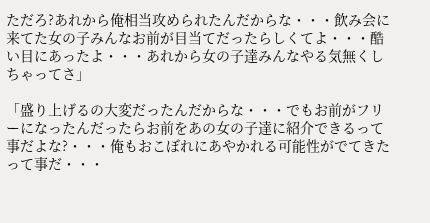ただろ?あれから俺相当攻められたんだからな・・・飲み会に来てた女の子みんなお前が目当てだったらしくてよ・・・酷い目にあったよ・・・あれから女の子達みんなやる気無くしちゃってさ」

「盛り上げるの大変だったんだからな・・・でもお前がフリーになったんだったらお前をあの女の子達に紹介できるって事だよな?・・・俺もおこぼれにあやかれる可能性がでてきたって事だ・・・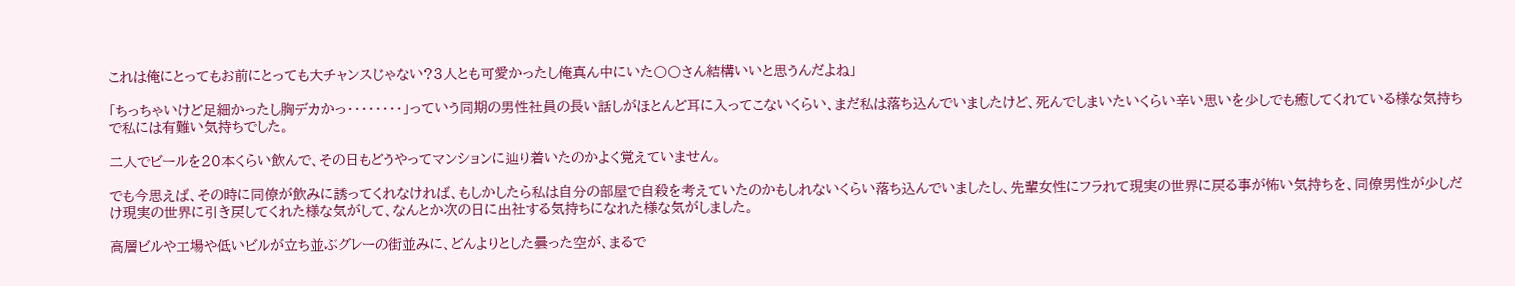これは俺にとってもお前にとっても大チャンスじゃない?3人とも可愛かったし俺真ん中にいた〇〇さん結構いいと思うんだよね」

「ちっちゃいけど足細かったし胸デカかっ・・・・・・・・」っていう同期の男性社員の長い話しがほとんど耳に入ってこないくらい、まだ私は落ち込んでいましたけど、死んでしまいたいくらい辛い思いを少しでも癒してくれている様な気持ちで私には有難い気持ちでした。

二人でビールを20本くらい飲んで、その日もどうやってマンションに辿り着いたのかよく覚えていません。

でも今思えば、その時に同僚が飲みに誘ってくれなければ、もしかしたら私は自分の部屋で自殺を考えていたのかもしれないくらい落ち込んでいましたし、先輩女性にフラれて現実の世界に戻る事が怖い気持ちを、同僚男性が少しだけ現実の世界に引き戻してくれた様な気がして、なんとか次の日に出社する気持ちになれた様な気がしました。

高層ビルや工場や低いビルが立ち並ぶグレーの街並みに、どんよりとした曇った空が、まるで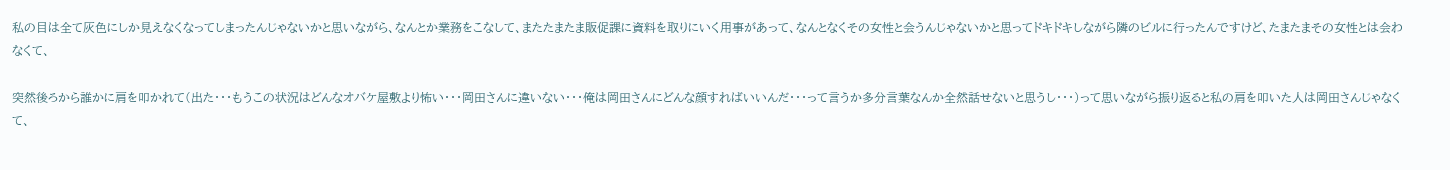私の目は全て灰色にしか見えなくなってしまったんじゃないかと思いながら、なんとか業務をこなして、またたまたま販促課に資料を取りにいく用事があって、なんとなくその女性と会うんじゃないかと思ってドキドキしながら隣のビルに行ったんですけど、たまたまその女性とは会わなくて、

突然後ろから誰かに肩を叩かれて(出た・・・もうこの状況はどんなオバケ屋敷より怖い・・・岡田さんに違いない・・・俺は岡田さんにどんな顔すればいいんだ・・・って言うか多分言葉なんか全然話せないと思うし・・・)って思いながら振り返ると私の肩を叩いた人は岡田さんじゃなくて、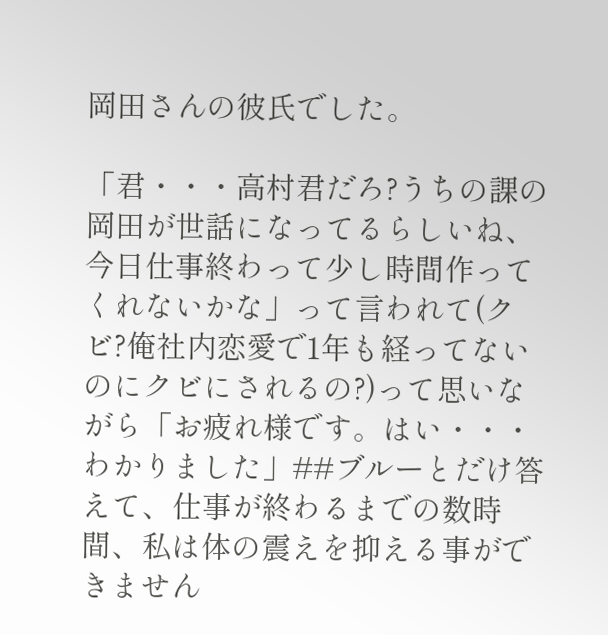岡田さんの彼氏でした。

「君・・・高村君だろ?うちの課の岡田が世話になってるらしいね、今日仕事終わって少し時間作ってくれないかな」って言われて(クビ?俺社内恋愛で1年も経ってないのにクビにされるの?)って思いながら「お疲れ様です。はい・・・わかりました」##ブルーとだけ答えて、仕事が終わるまでの数時間、私は体の震えを抑える事ができません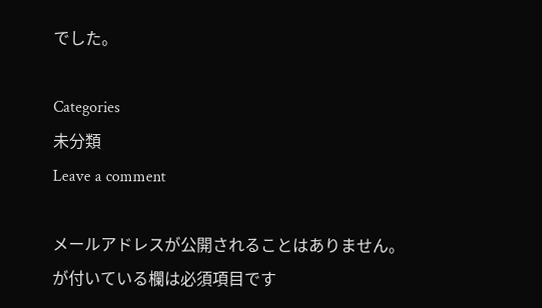でした。

Categories
未分類
Leave a comment

メールアドレスが公開されることはありません。 が付いている欄は必須項目です